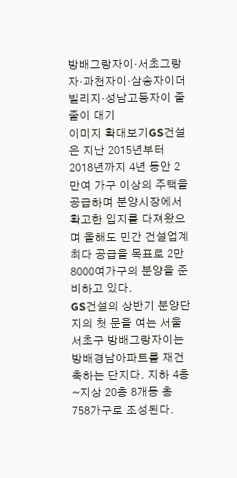방배그랑자이·서초그랑자·과천자이·삼송자이더빌리지·성남고등자이 줄줄이 대기
이미지 확대보기GS건설은 지난 2015년부터 2018년까지 4년 동안 2만여 가구 이상의 주택을 공급하며 분양시장에서 확고한 입지를 다져왔으며 올해도 민간 건설업계 최다 공급을 목표로 2만 8000여가구의 분양을 준비하고 있다.
GS건설의 상반기 분양단지의 첫 문을 여는 서울 서초구 방배그랑자이는 방배경남아파트를 재건축하는 단지다. 지하 4층~지상 20층 8개동 총 758가구로 조성된다.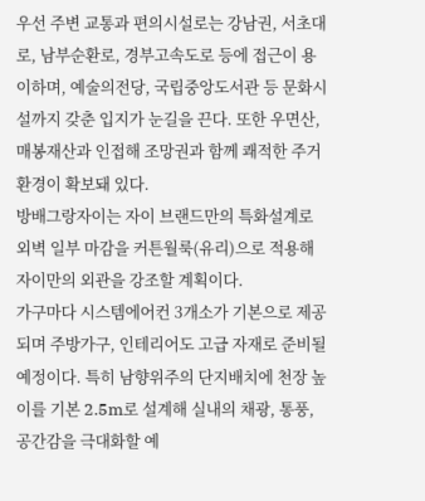우선 주변 교통과 편의시설로는 강남권, 서초대로, 남부순환로, 경부고속도로 등에 접근이 용이하며, 예술의전당, 국립중앙도서관 등 문화시설까지 갖춘 입지가 눈길을 끈다. 또한 우면산, 매봉재산과 인접해 조망권과 함께 쾌적한 주거환경이 확보돼 있다.
방배그랑자이는 자이 브랜드만의 특화설계로 외벽 일부 마감을 커튼월룩(유리)으로 적용해 자이만의 외관을 강조할 계획이다.
가구마다 시스템에어컨 3개소가 기본으로 제공되며 주방가구, 인테리어도 고급 자재로 준비될 예정이다. 특히 남향위주의 단지배치에 천장 높이를 기본 2.5m로 설계해 실내의 채광, 통풍, 공간감을 극대화할 예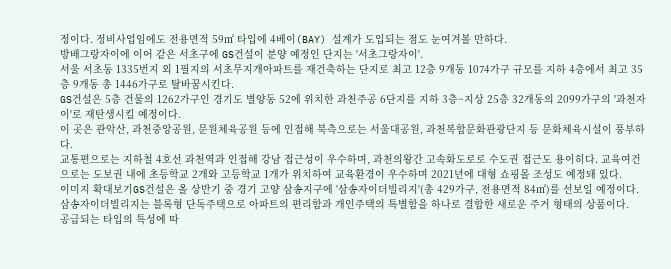정이다. 정비사업임에도 전용면적 59㎡ 타입에 4베이(BAY) 설계가 도입되는 점도 눈여겨볼 만하다.
방배그랑자이에 이어 같은 서초구에 GS건설이 분양 예정인 단지는 '서초그랑자이'.
서울 서초동 1335번지 외 1필지의 서초무지개아파트를 재건축하는 단지로 최고 12층 9개동 1074가구 규모를 지하 4층에서 최고 35층 9개동 총 1446가구로 탈바꿈시킨다.
GS건설은 5층 건물의 1262가구인 경기도 별양동 52에 위치한 과천주공 6단지를 지하 3층~지상 25층 32개동의 2099가구의 '과천자이'로 재탄생시킬 예정이다.
이 곳은 관악산, 과천중앙공원, 문원체육공원 등에 인접해 북측으로는 서울대공원, 과천복합문화관광단지 등 문화체육시설이 풍부하다.
교통편으로는 지하철 4호선 과천역과 인접해 강남 접근성이 우수하며, 과천의왕간 고속화도로로 수도권 접근도 용이히다. 교육여건으로는 도보권 내에 초등학교 2개와 고등학교 1개가 위치하여 교육환경이 우수하며 2021년에 대형 쇼핑몰 조성도 예정돼 있다.
이미지 확대보기GS건설은 올 상반기 중 경기 고양 삼송지구에 '삼송자이더빌리지'(총 429가구, 전용면적 84㎡)를 선보일 예정이다.
삼송자이더빌리지는 블록형 단독주택으로 아파트의 편리함과 개인주택의 특별함을 하나로 결합한 새로운 주거 형태의 상품이다.
공급되는 타입의 특성에 따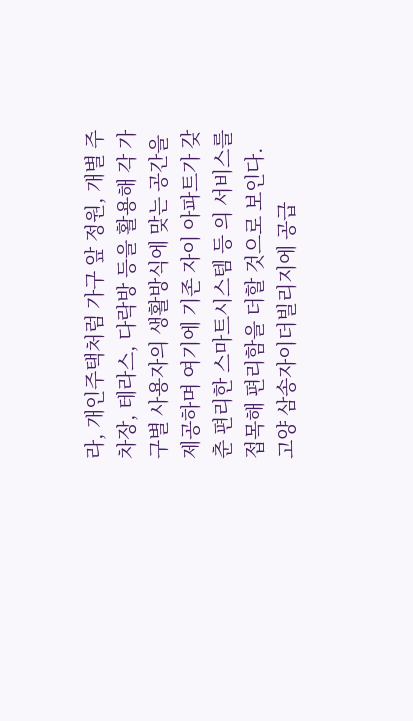라, 개인주택처럼 가구 앞 정원, 개별 주차장, 테라스, 다락방 등을 활용해 각 가구별 사용자의 생활방식에 맞는 공간을 제공하며 여기에 기존 자이 아파트가 갖춘 편리한 스마트시스템 등 의 서비스를 접목해 편리함을 더할 것으로 보인다.
고양 삼송자이더빌리지에 공급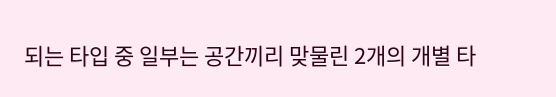되는 타입 중 일부는 공간끼리 맞물린 2개의 개별 타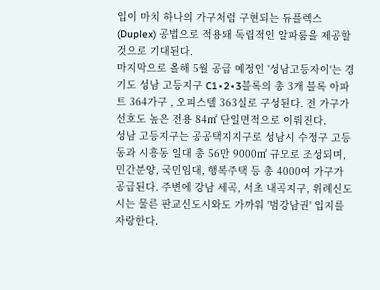입이 마치 하나의 가구처럼 구현되는 듀플렉스(Duplex) 공법으로 적용돼 독립적인 알파룸을 제공할 것으로 기대된다.
마지막으로 올해 5월 공급 예정인 '성남고등자이'는 경기도 성남 고등지구 C1∙2∙3블록의 총 3개 블록 아파트 364가구 , 오피스텔 363실로 구성된다. 전 가구가 선호도 높은 전용 84㎡ 단일면적으로 이뤄진다.
성남 고등지구는 공공택지지구로 성남시 수정구 고등동과 시흥동 일대 총 56만 9000㎡ 규모로 조성되며, 민간분양, 국민임대, 행복주택 등 총 4000여 가구가 공급된다. 주변에 강남 세곡, 서초 내곡지구, 위례신도시는 물른 판교신도시와도 가까워 '범강남권' 입지를 자랑한다.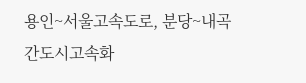용인~서울고속도로, 분당~내곡간도시고속화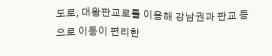도로, 대왕판교로를 이용해 강남권과 판교 등으로 이동이 편리한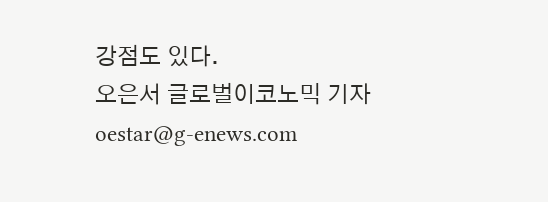강점도 있다.
오은서 글로벌이코노믹 기자 oestar@g-enews.com